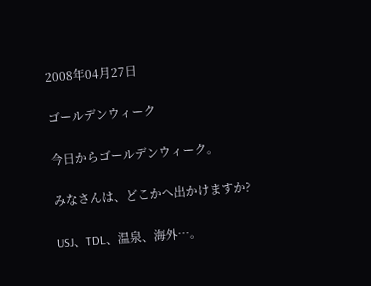2008年04月27日

ゴールデンウィーク

今日からゴールデンウィーク。

みなさんは、どこかへ出かけますか?

USJ、TDL、温泉、海外…。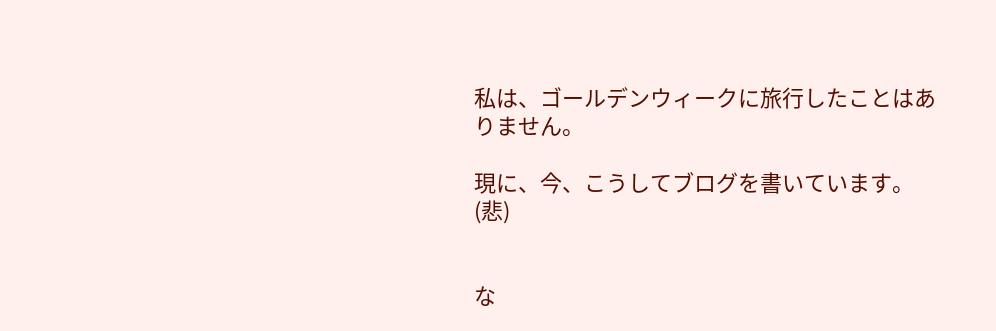私は、ゴールデンウィークに旅行したことはありません。

現に、今、こうしてブログを書いています。(悲)


な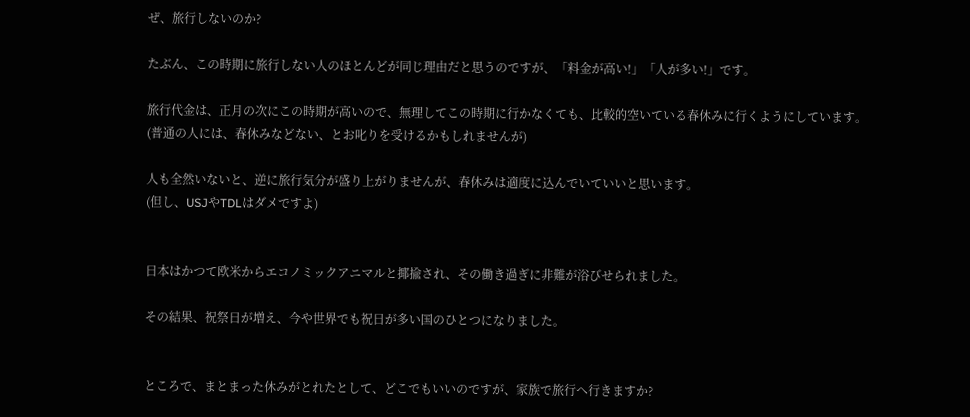ぜ、旅行しないのか?

たぶん、この時期に旅行しない人のほとんどが同じ理由だと思うのですが、「料金が高い!」「人が多い!」です。

旅行代金は、正月の次にこの時期が高いので、無理してこの時期に行かなくても、比較的空いている春休みに行くようにしています。
(普通の人には、春休みなどない、とお叱りを受けるかもしれませんが)

人も全然いないと、逆に旅行気分が盛り上がりませんが、春休みは適度に込んでいていいと思います。
(但し、USJやTDLはダメですよ)


日本はかつて欧米からエコノミックアニマルと揶揄され、その働き過ぎに非難が浴びせられました。

その結果、祝祭日が増え、今や世界でも祝日が多い国のひとつになりました。


ところで、まとまった休みがとれたとして、どこでもいいのですが、家族で旅行へ行きますか?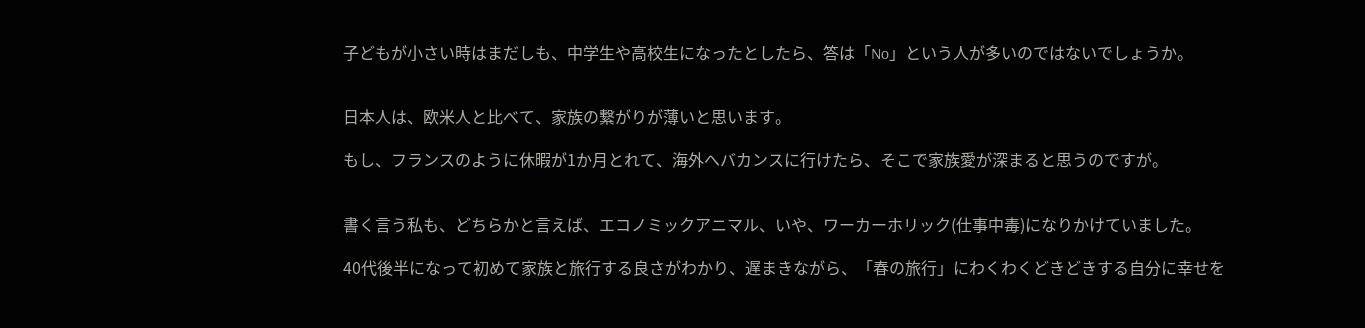子どもが小さい時はまだしも、中学生や高校生になったとしたら、答は「No」という人が多いのではないでしょうか。


日本人は、欧米人と比べて、家族の繋がりが薄いと思います。

もし、フランスのように休暇が1か月とれて、海外へバカンスに行けたら、そこで家族愛が深まると思うのですが。


書く言う私も、どちらかと言えば、エコノミックアニマル、いや、ワーカーホリック(仕事中毒)になりかけていました。

40代後半になって初めて家族と旅行する良さがわかり、遅まきながら、「春の旅行」にわくわくどきどきする自分に幸せを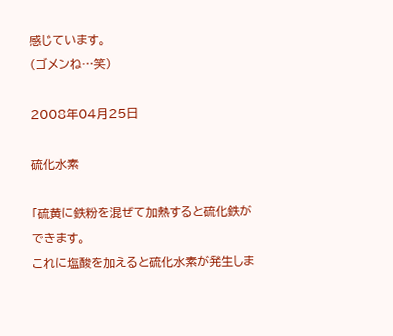感じています。
(ゴメンね…笑)

2008年04月25日

硫化水素

「硫黄に鉄粉を混ぜて加熱すると硫化鉄ができます。
これに塩酸を加えると硫化水素が発生しま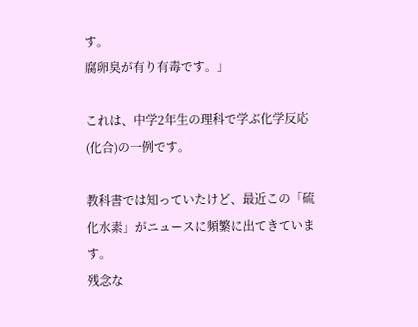す。
腐卵臭が有り有毒です。」

これは、中学2年生の理科で学ぶ化学反応(化合)の一例です。

教科書では知っていたけど、最近この「硫化水素」がニュースに頻繁に出てきています。
残念な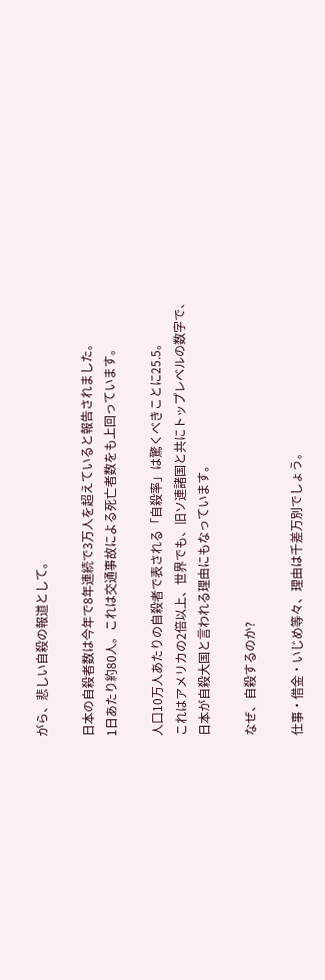がら、悲しい自殺の報道として。

日本の自殺者数は今年で8年連続で3万人を超えていると報告されました。
1日あたり約80人。これは交通事故による死亡者数をも上回っています。

人口10万人あたりの自殺者で表される「自殺率」は驚くべきことに25.5。
これはアメリカの2倍以上、世界でも、旧ソ連諸国と共にトップレベルの数字で、
日本が自殺大国と言われる理由にもなっています。

なぜ、自殺するのか?

仕事・借金・いじめ等々、理由は千差万別でしょう。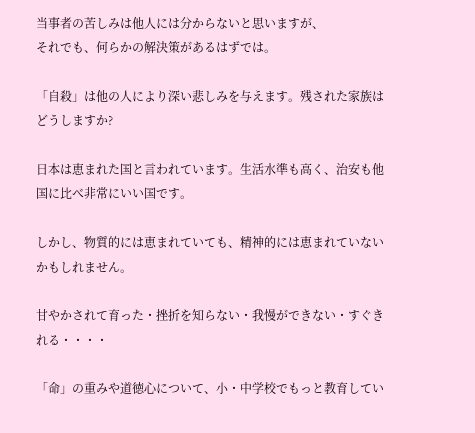当事者の苦しみは他人には分からないと思いますが、
それでも、何らかの解決策があるはずでは。

「自殺」は他の人により深い悲しみを与えます。残された家族はどうしますか?

日本は恵まれた国と言われています。生活水準も高く、治安も他国に比べ非常にいい国です。

しかし、物質的には恵まれていても、精神的には恵まれていないかもしれません。

甘やかされて育った・挫折を知らない・我慢ができない・すぐきれる・・・・

「命」の重みや道徳心について、小・中学校でもっと教育してい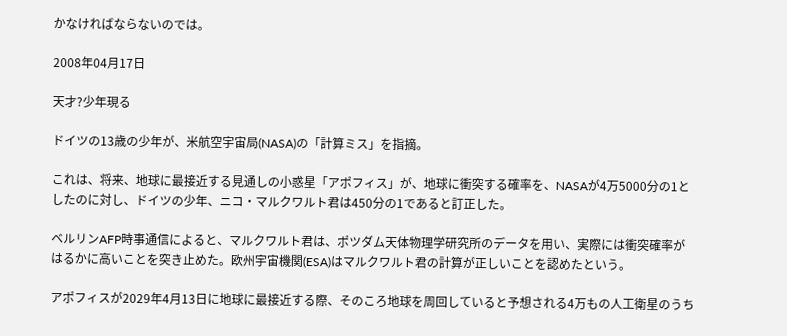かなければならないのでは。

2008年04月17日

天才?少年現る

ドイツの13歳の少年が、米航空宇宙局(NASA)の「計算ミス」を指摘。

これは、将来、地球に最接近する見通しの小惑星「アポフィス」が、地球に衝突する確率を、NASAが4万5000分の1としたのに対し、ドイツの少年、ニコ・マルクワルト君は450分の1であると訂正した。

ベルリンAFP時事通信によると、マルクワルト君は、ポツダム天体物理学研究所のデータを用い、実際には衝突確率がはるかに高いことを突き止めた。欧州宇宙機関(ESA)はマルクワルト君の計算が正しいことを認めたという。

アポフィスが2029年4月13日に地球に最接近する際、そのころ地球を周回していると予想される4万もの人工衛星のうち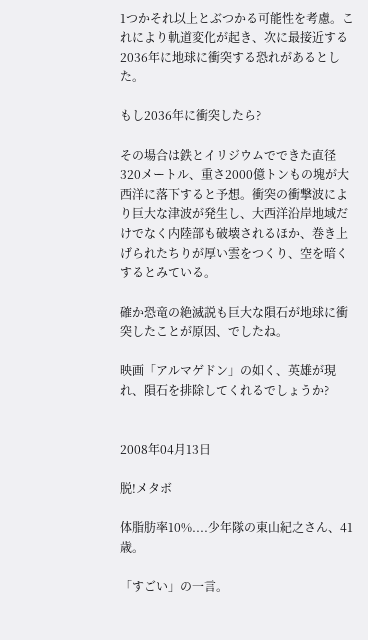1つかそれ以上とぶつかる可能性を考慮。これにより軌道変化が起き、次に最接近する2036年に地球に衝突する恐れがあるとした。

もし2036年に衝突したら?

その場合は鉄とイリジウムでできた直径320メートル、重さ2000億トンもの塊が大西洋に落下すると予想。衝突の衝撃波により巨大な津波が発生し、大西洋沿岸地域だけでなく内陸部も破壊されるほか、巻き上げられたちりが厚い雲をつくり、空を暗くするとみている。

確か恐竜の絶滅説も巨大な隕石が地球に衝突したことが原因、でしたね。

映画「アルマゲドン」の如く、英雄が現れ、隕石を排除してくれるでしょうか?


2008年04月13日

脱!メタボ

体脂肪率10%....少年隊の東山紀之さん、41歳。

「すごい」の一言。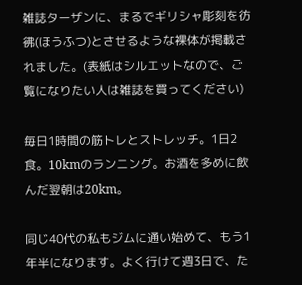雑誌ターザンに、まるでギリシャ彫刻を彷彿(ほうふつ)とさせるような裸体が掲載されました。(表紙はシルエットなので、ご覧になりたい人は雑誌を買ってください)

毎日1時間の筋トレとストレッチ。1日2食。10kmのランニング。お酒を多めに飲んだ翌朝は20km。

同じ40代の私もジムに通い始めて、もう1年半になります。よく行けて週3日で、た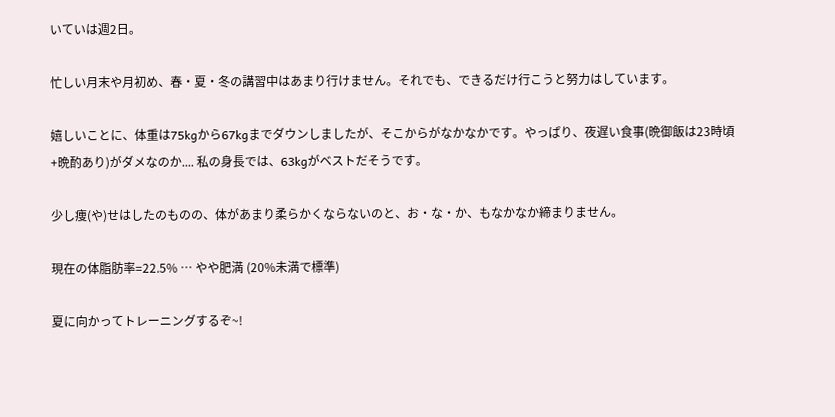いていは週2日。

忙しい月末や月初め、春・夏・冬の講習中はあまり行けません。それでも、できるだけ行こうと努力はしています。

嬉しいことに、体重は75kgから67kgまでダウンしましたが、そこからがなかなかです。やっぱり、夜遅い食事(晩御飯は23時頃+晩酌あり)がダメなのか.... 私の身長では、63kgがベストだそうです。

少し痩(や)せはしたのものの、体があまり柔らかくならないのと、お・な・か、もなかなか締まりません。

現在の体脂肪率=22.5% … やや肥満 (20%未満で標準)

夏に向かってトレーニングするぞ~!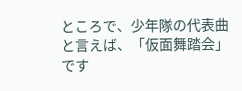ところで、少年隊の代表曲と言えば、「仮面舞踏会」です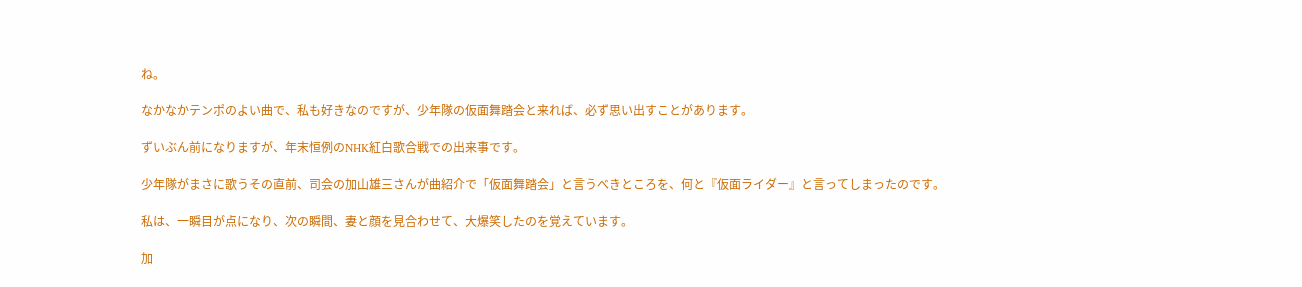ね。

なかなかテンポのよい曲で、私も好きなのですが、少年隊の仮面舞踏会と来れば、必ず思い出すことがあります。

ずいぶん前になりますが、年末恒例のNHK紅白歌合戦での出来事です。

少年隊がまさに歌うその直前、司会の加山雄三さんが曲紹介で「仮面舞踏会」と言うべきところを、何と『仮面ライダー』と言ってしまったのです。

私は、一瞬目が点になり、次の瞬間、妻と顔を見合わせて、大爆笑したのを覚えています。

加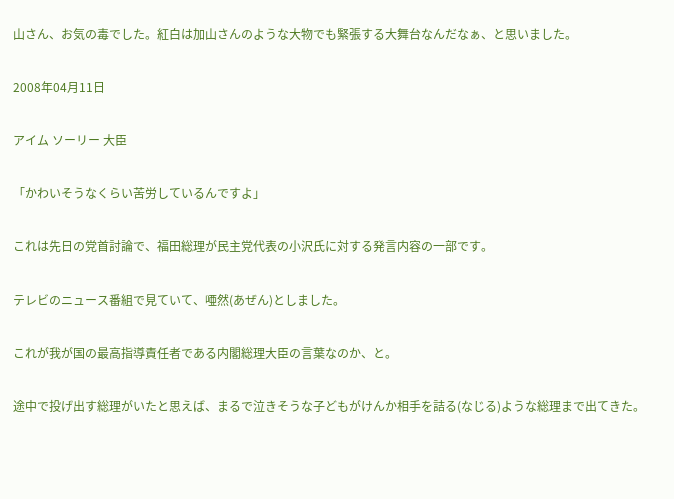山さん、お気の毒でした。紅白は加山さんのような大物でも緊張する大舞台なんだなぁ、と思いました。

2008年04月11日

アイム ソーリー 大臣

「かわいそうなくらい苦労しているんですよ」

これは先日の党首討論で、福田総理が民主党代表の小沢氏に対する発言内容の一部です。

テレビのニュース番組で見ていて、唖然(あぜん)としました。

これが我が国の最高指導責任者である内閣総理大臣の言葉なのか、と。

途中で投げ出す総理がいたと思えば、まるで泣きそうな子どもがけんか相手を詰る(なじる)ような総理まで出てきた。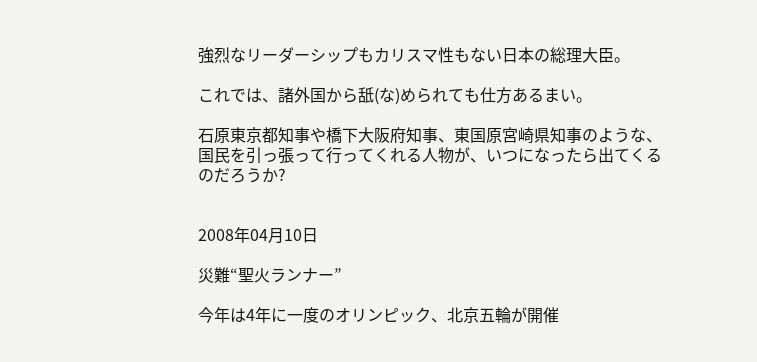強烈なリーダーシップもカリスマ性もない日本の総理大臣。

これでは、諸外国から舐(な)められても仕方あるまい。

石原東京都知事や橋下大阪府知事、東国原宮崎県知事のような、国民を引っ張って行ってくれる人物が、いつになったら出てくるのだろうか?


2008年04月10日

災難“聖火ランナー”

今年は4年に一度のオリンピック、北京五輪が開催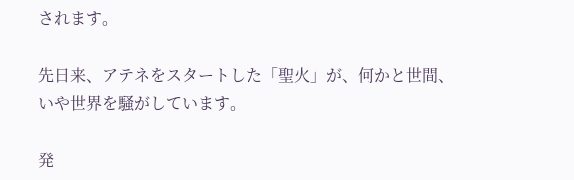されます。

先日来、アテネをスタートした「聖火」が、何かと世間、いや世界を騒がしています。

発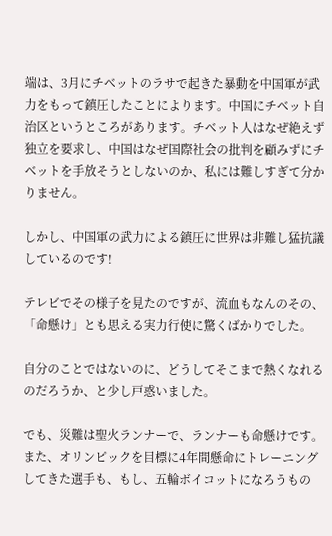端は、3月にチベットのラサで起きた暴動を中国軍が武力をもって鎮圧したことによります。中国にチベット自治区というところがあります。チベット人はなぜ絶えず独立を要求し、中国はなぜ国際社会の批判を顧みずにチベットを手放そうとしないのか、私には難しすぎて分かりません。

しかし、中国軍の武力による鎮圧に世界は非難し猛抗議しているのです!

テレビでその様子を見たのですが、流血もなんのその、「命懸け」とも思える実力行使に驚くばかりでした。

自分のことではないのに、どうしてそこまで熱くなれるのだろうか、と少し戸惑いました。

でも、災難は聖火ランナーで、ランナーも命懸けです。また、オリンピックを目標に4年間懸命にトレーニングしてきた選手も、もし、五輪ボイコットになろうもの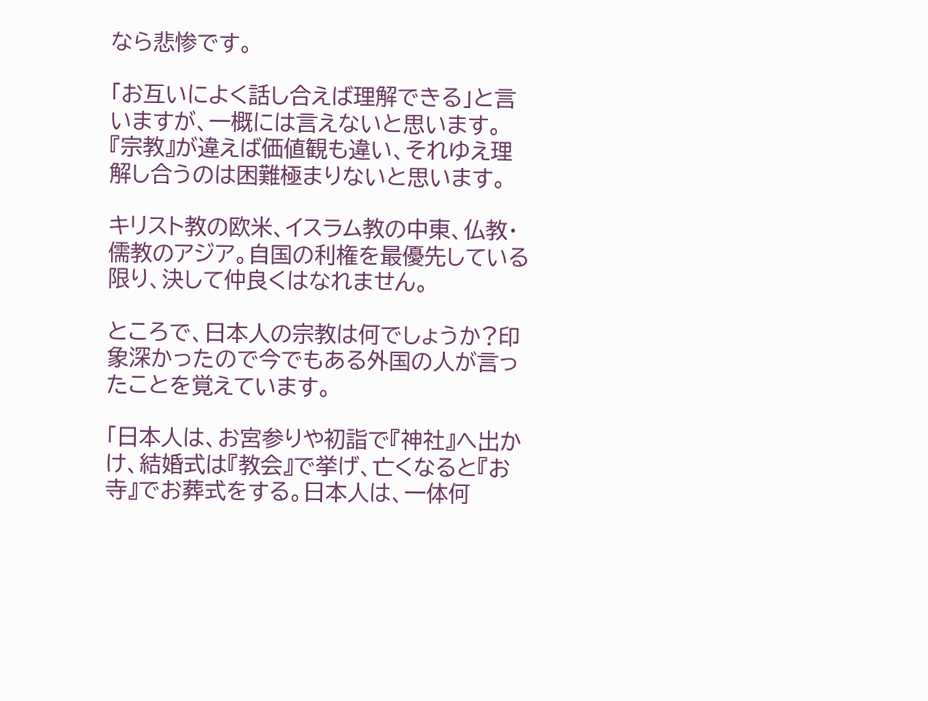なら悲惨です。

「お互いによく話し合えば理解できる」と言いますが、一概には言えないと思います。『宗教』が違えば価値観も違い、それゆえ理解し合うのは困難極まりないと思います。

キリスト教の欧米、イスラム教の中東、仏教・儒教のアジア。自国の利権を最優先している限り、決して仲良くはなれません。

ところで、日本人の宗教は何でしょうか?印象深かったので今でもある外国の人が言ったことを覚えています。

「日本人は、お宮参りや初詣で『神社』へ出かけ、結婚式は『教会』で挙げ、亡くなると『お寺』でお葬式をする。日本人は、一体何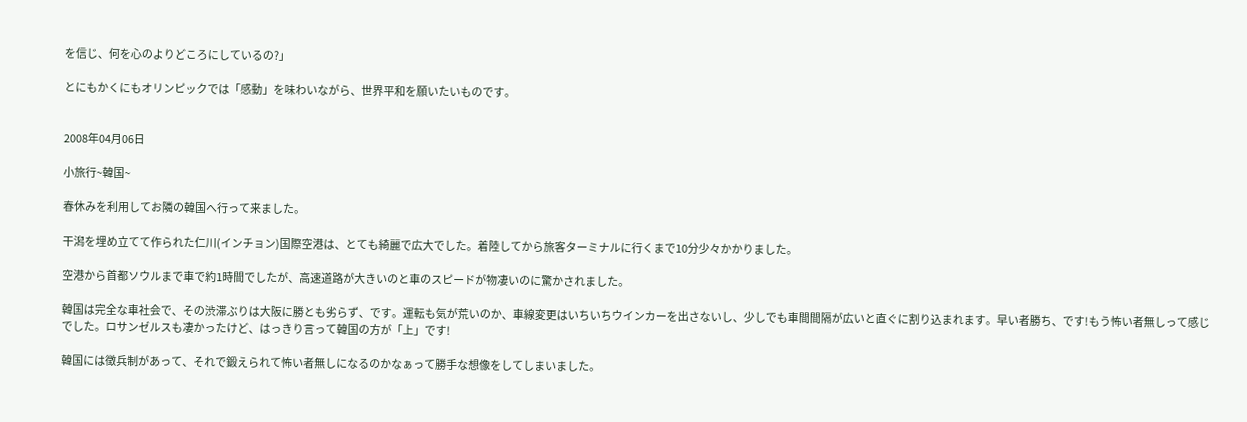を信じ、何を心のよりどころにしているの?」

とにもかくにもオリンピックでは「感動」を味わいながら、世界平和を願いたいものです。


2008年04月06日

小旅行~韓国~

春休みを利用してお隣の韓国へ行って来ました。

干潟を埋め立てて作られた仁川(インチョン)国際空港は、とても綺麗で広大でした。着陸してから旅客ターミナルに行くまで10分少々かかりました。

空港から首都ソウルまで車で約1時間でしたが、高速道路が大きいのと車のスピードが物凄いのに驚かされました。

韓国は完全な車社会で、その渋滞ぶりは大阪に勝とも劣らず、です。運転も気が荒いのか、車線変更はいちいちウインカーを出さないし、少しでも車間間隔が広いと直ぐに割り込まれます。早い者勝ち、です!もう怖い者無しって感じでした。ロサンゼルスも凄かったけど、はっきり言って韓国の方が「上」です!

韓国には徴兵制があって、それで鍛えられて怖い者無しになるのかなぁって勝手な想像をしてしまいました。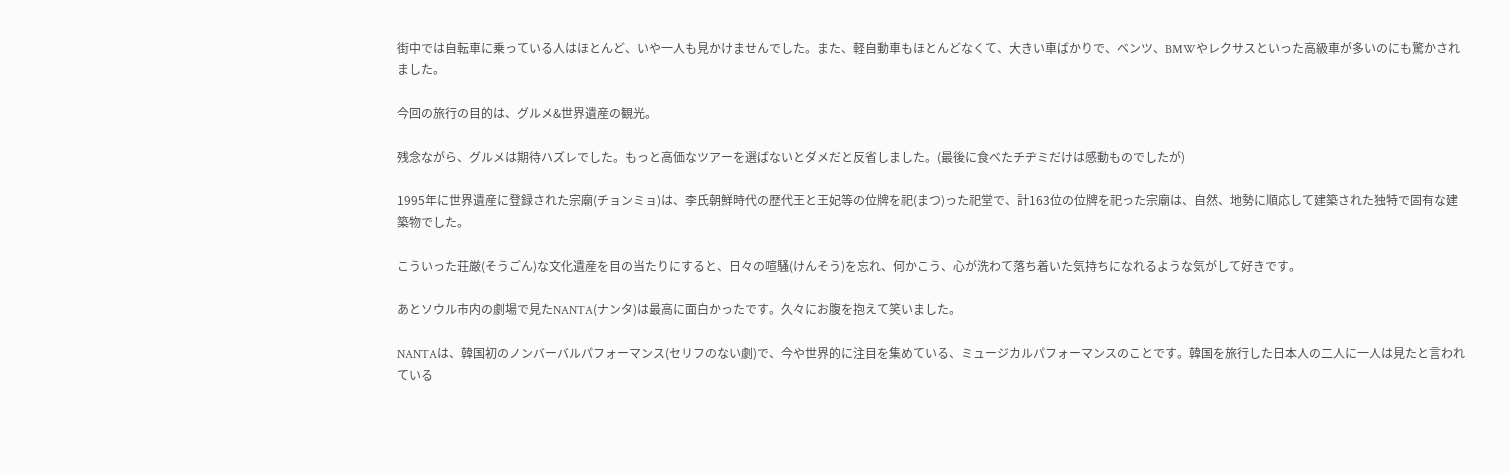街中では自転車に乗っている人はほとんど、いや一人も見かけませんでした。また、軽自動車もほとんどなくて、大きい車ばかりで、ベンツ、BMWやレクサスといった高級車が多いのにも驚かされました。

今回の旅行の目的は、グルメ&世界遺産の観光。

残念ながら、グルメは期待ハズレでした。もっと高価なツアーを選ばないとダメだと反省しました。(最後に食べたチヂミだけは感動ものでしたが)

1995年に世界遺産に登録された宗廟(チョンミョ)は、李氏朝鮮時代の歴代王と王妃等の位牌を祀(まつ)った祀堂で、計163位の位牌を祀った宗廟は、自然、地勢に順応して建築された独特で固有な建築物でした。

こういった荘厳(そうごん)な文化遺産を目の当たりにすると、日々の喧騒(けんそう)を忘れ、何かこう、心が洗わて落ち着いた気持ちになれるような気がして好きです。

あとソウル市内の劇場で見たNANTA(ナンタ)は最高に面白かったです。久々にお腹を抱えて笑いました。

NANTAは、韓国初のノンバーバルパフォーマンス(セリフのない劇)で、今や世界的に注目を集めている、ミュージカルパフォーマンスのことです。韓国を旅行した日本人の二人に一人は見たと言われている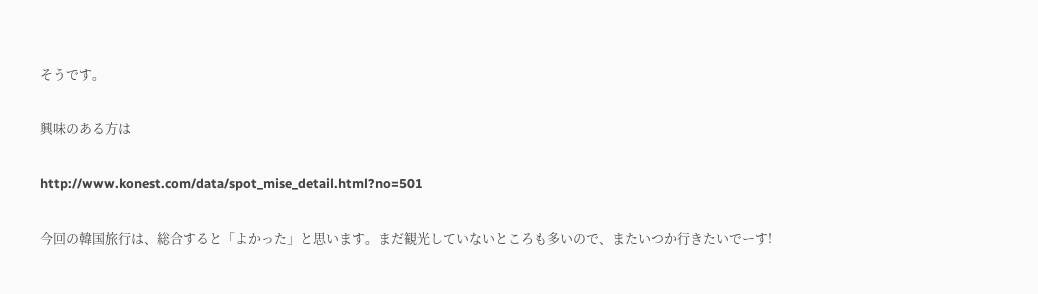そうです。

興味のある方は

http://www.konest.com/data/spot_mise_detail.html?no=501

今回の韓国旅行は、総合すると「よかった」と思います。まだ観光していないところも多いので、またいつか行きたいでーす!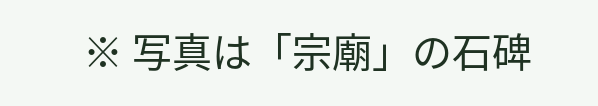※ 写真は「宗廟」の石碑